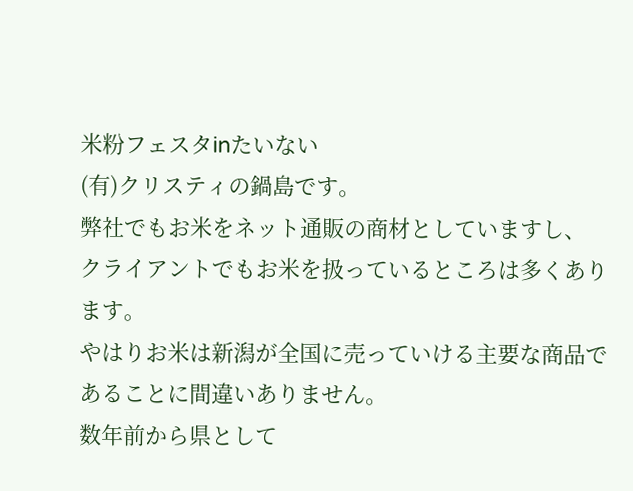米粉フェスタinたいない
(有)クリスティの鍋島です。
弊社でもお米をネット通販の商材としていますし、
クライアントでもお米を扱っているところは多くあります。
やはりお米は新潟が全国に売っていける主要な商品であることに間違いありません。
数年前から県として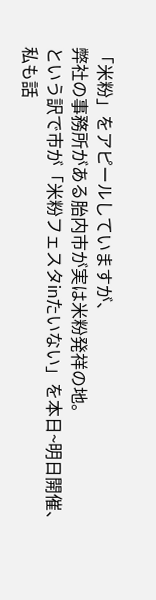「米粉」をアピールしていますが、
弊社の事務所がある胎内市が実は米粉発祥の地。
という訳で市が「米粉フェスタinたいない」を本日~明日開催、
私も話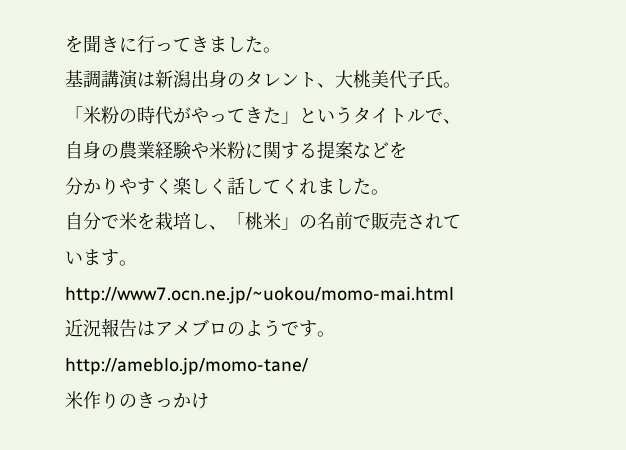を聞きに行ってきました。
基調講演は新潟出身のタレント、大桃美代子氏。
「米粉の時代がやってきた」というタイトルで、
自身の農業経験や米粉に関する提案などを
分かりやすく楽しく話してくれました。
自分で米を栽培し、「桃米」の名前で販売されています。
http://www7.ocn.ne.jp/~uokou/momo-mai.html
近況報告はアメブロのようです。
http://ameblo.jp/momo-tane/
米作りのきっかけ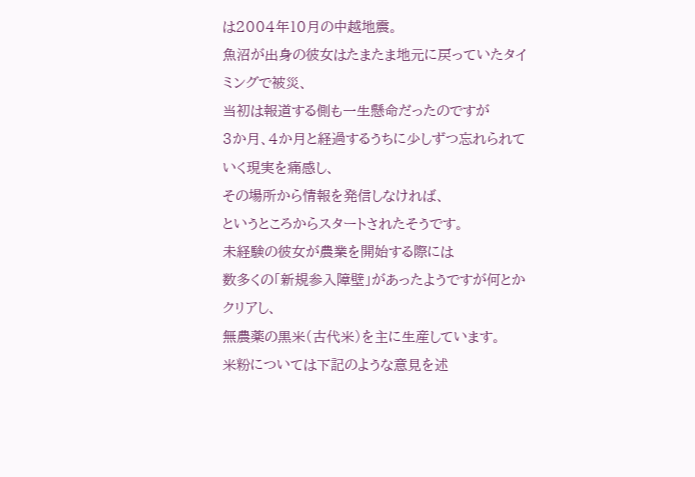は2004年10月の中越地震。
魚沼が出身の彼女はたまたま地元に戻っていたタイミングで被災、
当初は報道する側も一生懸命だったのですが
3か月、4か月と経過するうちに少しずつ忘れられていく現実を痛感し、
その場所から情報を発信しなければ、
というところからスタートされたそうです。
未経験の彼女が農業を開始する際には
数多くの「新規参入障壁」があったようですが何とかクリアし、
無農薬の黒米(古代米)を主に生産しています。
米粉については下記のような意見を述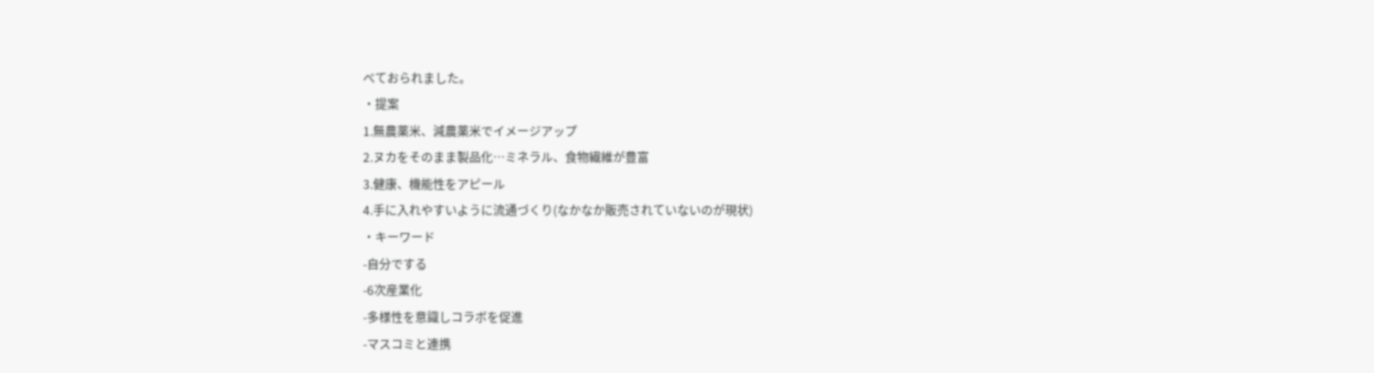べておられました。
・提案
1.無農薬米、減農薬米でイメージアップ
2.ヌカをそのまま製品化…ミネラル、食物繊維が豊富
3.健康、機能性をアピール
4.手に入れやすいように流通づくり(なかなか販売されていないのが現状)
・キーワード
-自分でする
-6次産業化
-多様性を意識しコラボを促進
-マスコミと連携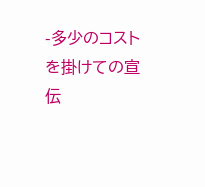-多少のコストを掛けての宣伝